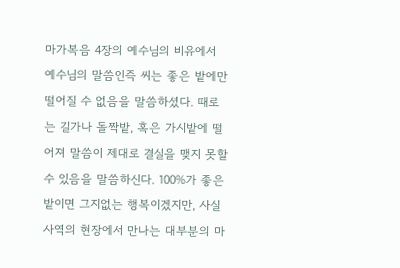마가복음 4장의 예수님의 비유에서 예수님의 말씀인즉 씨는 좋은 밭에만 떨어질 수 없음을 말씀하셨다. 때로는 길가나 돌짝밭, 혹은 가시밭에 떨어져 말씀이 제대로 결실을 맺지 못할 수 있음을 말씀하신다. 100%가 좋은 밭이면 그지없는 행복이겠지만, 사실 사역의 현장에서 만나는 대부분의 마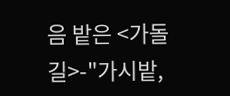음 밭은 <가돌길>-"가시밭,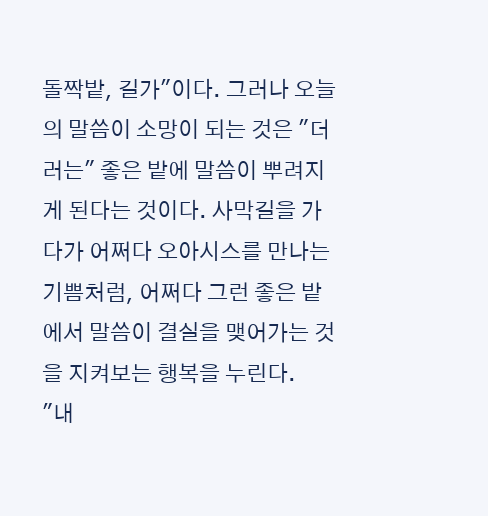돌짝밭, 길가"이다. 그러나 오늘의 말씀이 소망이 되는 것은 "더러는" 좋은 밭에 말씀이 뿌려지게 된다는 것이다. 사막길을 가다가 어쩌다 오아시스를 만나는 기쁨처럼, 어쩌다 그런 좋은 밭에서 말씀이 결실을 맺어가는 것을 지켜보는 행복을 누린다.
"내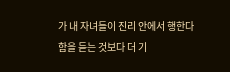가 내 자녀들이 진리 안에서 행한다 함을 듣는 것보다 더 기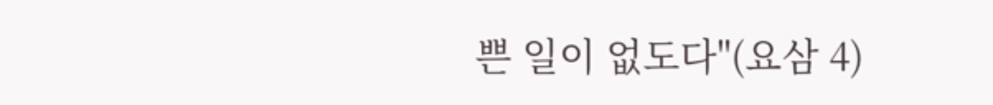쁜 일이 없도다"(요삼 4)